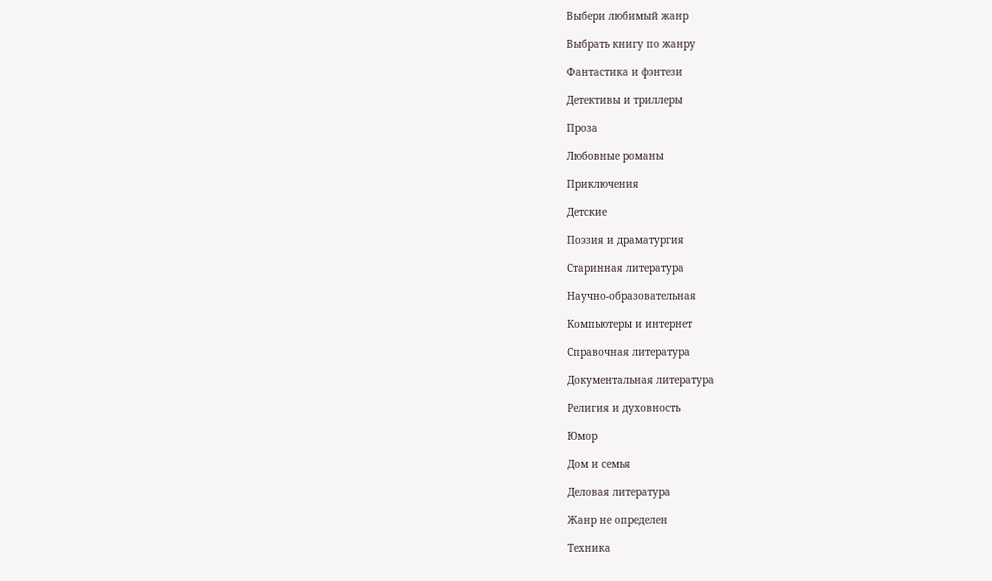Выбери любимый жанр

Выбрать книгу по жанру

Фантастика и фэнтези

Детективы и триллеры

Проза

Любовные романы

Приключения

Детские

Поэзия и драматургия

Старинная литература

Научно-образовательная

Компьютеры и интернет

Справочная литература

Документальная литература

Религия и духовность

Юмор

Дом и семья

Деловая литература

Жанр не определен

Техника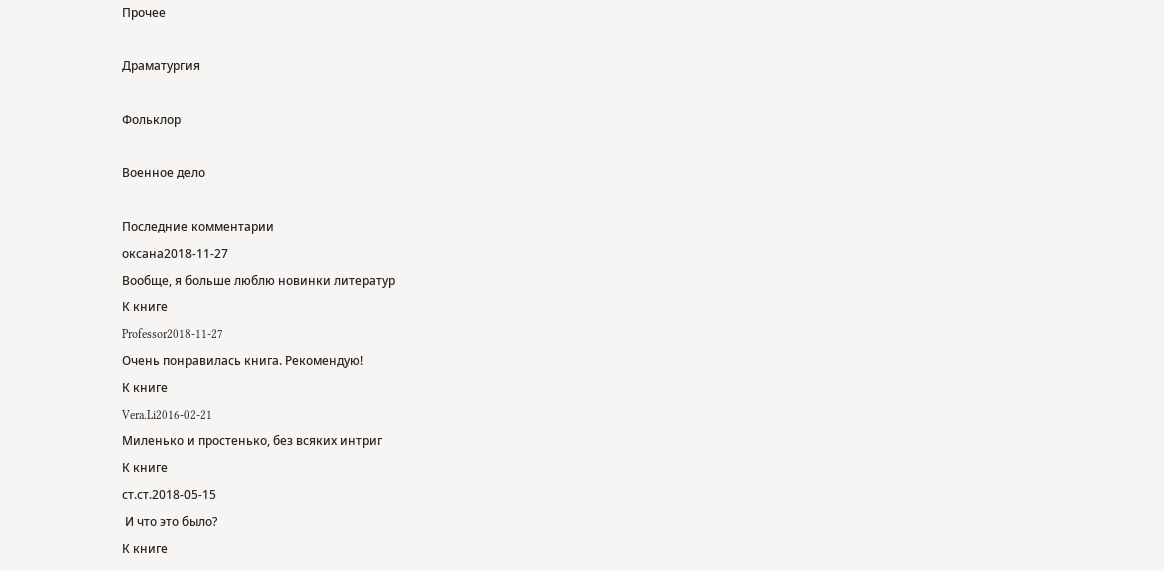Прочее

Драматургия

Фольклор

Военное дело

Последние комментарии
оксана2018-11-27
Вообще, я больше люблю новинки литератур
К книге
Professor2018-11-27
Очень понравилась книга. Рекомендую!
К книге
Vera.Li2016-02-21
Миленько и простенько, без всяких интриг
К книге
ст.ст.2018-05-15
 И что это было?
К книге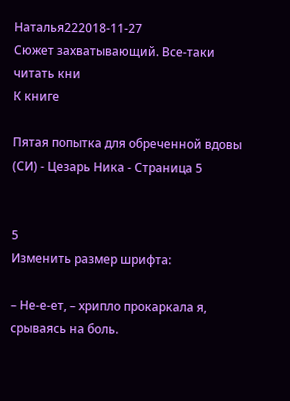Наталья222018-11-27
Сюжет захватывающий. Все-таки читать кни
К книге

Пятая попытка для обреченной вдовы (СИ) - Цезарь Ника - Страница 5


5
Изменить размер шрифта:

– Не-е-ет, – хрипло прокаркала я, срываясь на боль.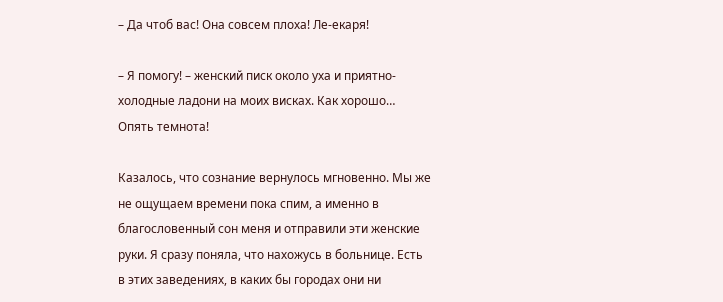– Да чтоб вас! Она совсем плоха! Ле-екаря!

– Я помогу! – женский писк около уха и приятно-холодные ладони на моих висках. Как хорошо… Опять темнота!

Казалось, что сознание вернулось мгновенно. Мы же не ощущаем времени пока спим, а именно в благословенный сон меня и отправили эти женские руки. Я сразу поняла, что нахожусь в больнице. Есть в этих заведениях, в каких бы городах они ни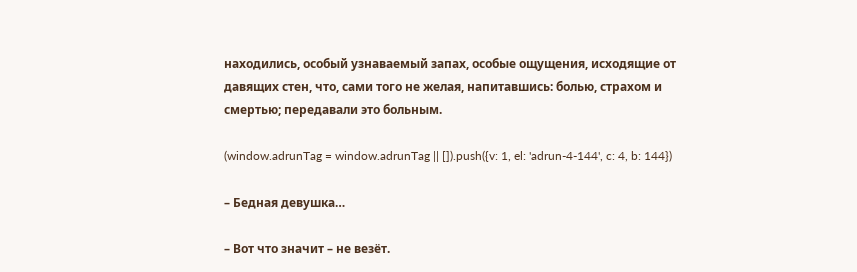находились, особый узнаваемый запах, особые ощущения, исходящие от давящих стен, что, сами того не желая, напитавшись: болью, страхом и смертью; передавали это больным.

(window.adrunTag = window.adrunTag || []).push({v: 1, el: 'adrun-4-144', c: 4, b: 144})

– Бедная девушка…

– Вот что значит – не везёт.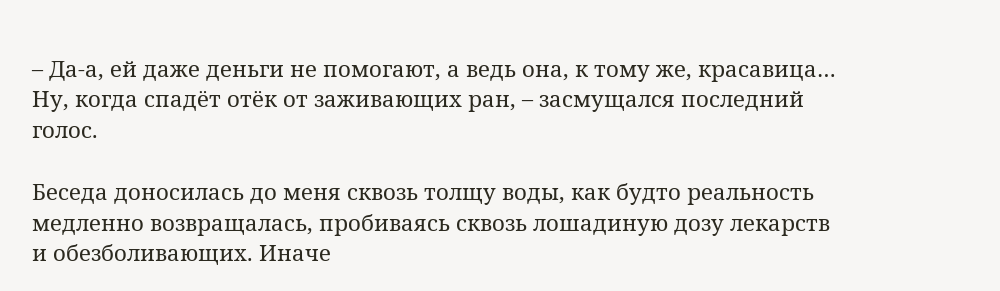– Да-а, ей даже деньги не помогают, а ведь она, к тому же, красавица… Ну, когда спадёт отёк от заживающих ран, – засмущался последний голос.

Беседа доносилась до меня сквозь толщу воды, как будто реальность медленно возвращалась, пробиваясь сквозь лошадиную дозу лекарств и обезболивающих. Иначе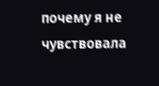почему я не чувствовала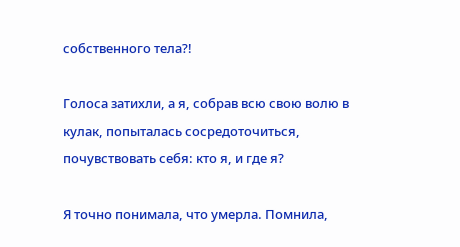собственного тела?!

Голоса затихли, а я, собрав всю свою волю в кулак, попыталась сосредоточиться, почувствовать себя: кто я, и где я?

Я точно понимала, что умерла. Помнила,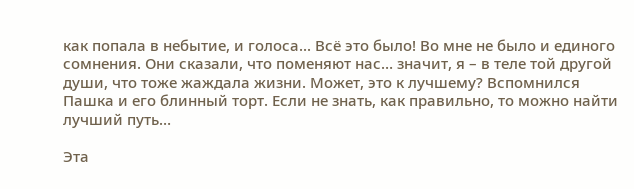как попала в небытие, и голоса... Всё это было! Во мне не было и единого сомнения. Они сказали, что поменяют нас… значит, я – в теле той другой души, что тоже жаждала жизни. Может, это к лучшему? Вспомнился Пашка и его блинный торт. Если не знать, как правильно, то можно найти лучший путь…

Эта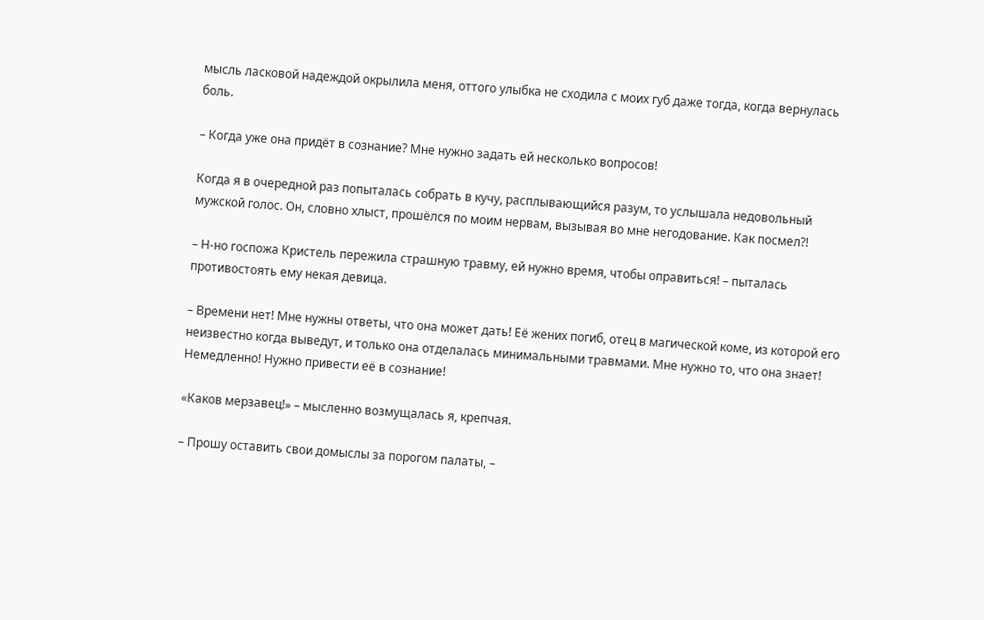мысль ласковой надеждой окрылила меня, оттого улыбка не сходила с моих губ даже тогда, когда вернулась боль.

– Когда уже она придёт в сознание? Мне нужно задать ей несколько вопросов!

Когда я в очередной раз попыталась собрать в кучу, расплывающийся разум, то услышала недовольный мужской голос. Он, словно хлыст, прошёлся по моим нервам, вызывая во мне негодование. Как посмел?!

– Н-но госпожа Кристель пережила страшную травму, ей нужно время, чтобы оправиться! – пыталась противостоять ему некая девица.

– Времени нет! Мне нужны ответы, что она может дать! Её жених погиб, отец в магической коме, из которой его неизвестно когда выведут, и только она отделалась минимальными травмами. Мне нужно то, что она знает! Немедленно! Нужно привести её в сознание!

«Каков мерзавец!» – мысленно возмущалась я, крепчая.

– Прошу оставить свои домыслы за порогом палаты, –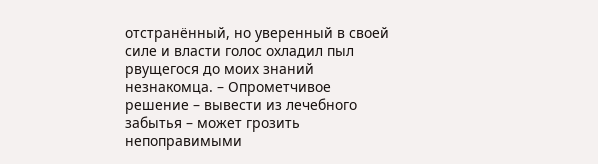отстранённый, но уверенный в своей силе и власти голос охладил пыл рвущегося до моих знаний незнакомца. – Опрометчивое решение – вывести из лечебного забытья – может грозить непоправимыми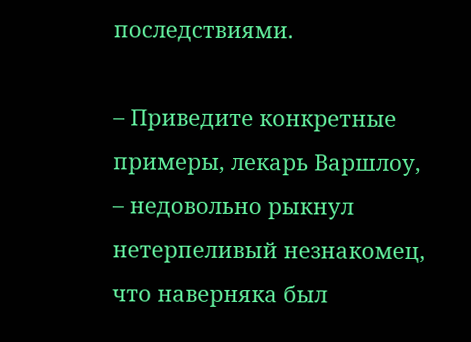последствиями.

– Приведите конкретные примеры, лекарь Варшлоу, – недовольно рыкнул нетерпеливый незнакомец, что наверняка был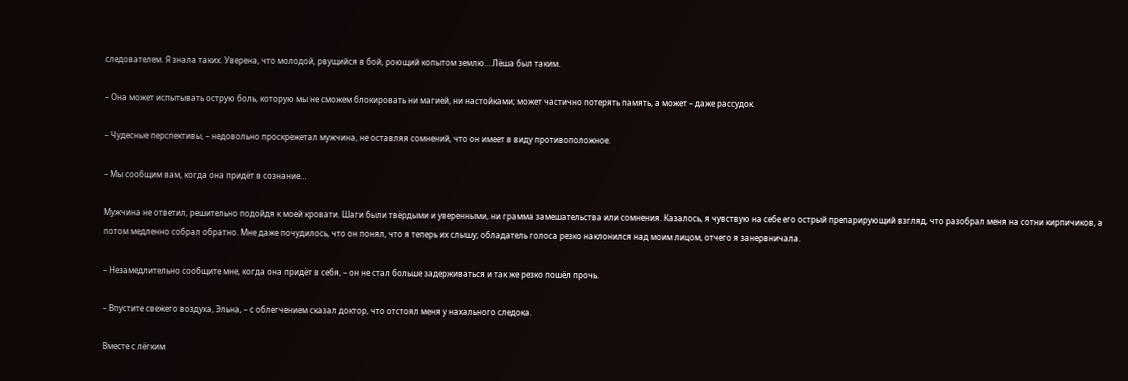следователем. Я знала таких. Уверена, что молодой, рвущийся в бой, роющий копытом землю… Лёша был таким.

– Она может испытывать острую боль, которую мы не сможем блокировать ни магией, ни настойками; может частично потерять память, а может – даже рассудок.

– Чудесные перспективы, – недовольно проскрежетал мужчина, не оставляя сомнений, что он имеет в виду противоположное.

– Мы сообщим вам, когда она придёт в сознание…

Мужчина не ответил, решительно подойдя к моей кровати. Шаги были твёрдыми и уверенными, ни грамма замешательства или сомнения. Казалось, я чувствую на себе его острый препарирующий взгляд, что разобрал меня на сотни кирпичиков, а потом медленно собрал обратно. Мне даже почудилось, что он понял, что я теперь их слышу; обладатель голоса резко наклонился над моим лицом, отчего я занервничала.

– Незамедлительно сообщите мне, когда она придёт в себя, – он не стал больше задерживаться и так же резко пошёл прочь.

– Впустите свежего воздуха, Эльна, – с облегчением сказал доктор, что отстоял меня у нахального следока.

Вместе с лёгким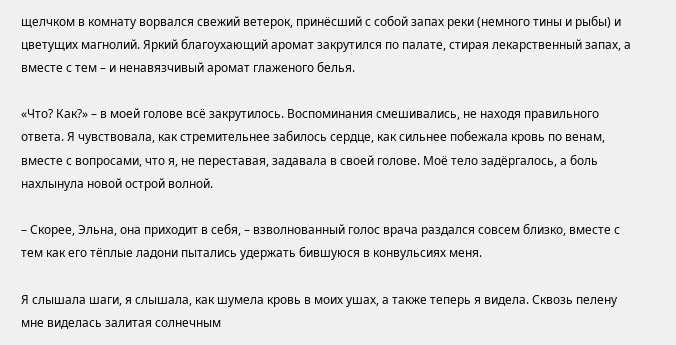щелчком в комнату ворвался свежий ветерок, принёсший с собой запах реки (немного тины и рыбы) и цветущих магнолий. Яркий благоухающий аромат закрутился по палате, стирая лекарственный запах, а вместе с тем – и ненавязчивый аромат глаженого белья.

«Что? Как?» – в моей голове всё закрутилось. Воспоминания смешивались, не находя правильного ответа. Я чувствовала, как стремительнее забилось сердце, как сильнее побежала кровь по венам, вместе с вопросами, что я, не переставая, задавала в своей голове. Моё тело задёргалось, а боль нахлынула новой острой волной.

– Скорее, Эльна, она приходит в себя, – взволнованный голос врача раздался совсем близко, вместе с тем как его тёплые ладони пытались удержать бившуюся в конвульсиях меня.

Я слышала шаги, я слышала, как шумела кровь в моих ушах, а также теперь я видела. Сквозь пелену мне виделась залитая солнечным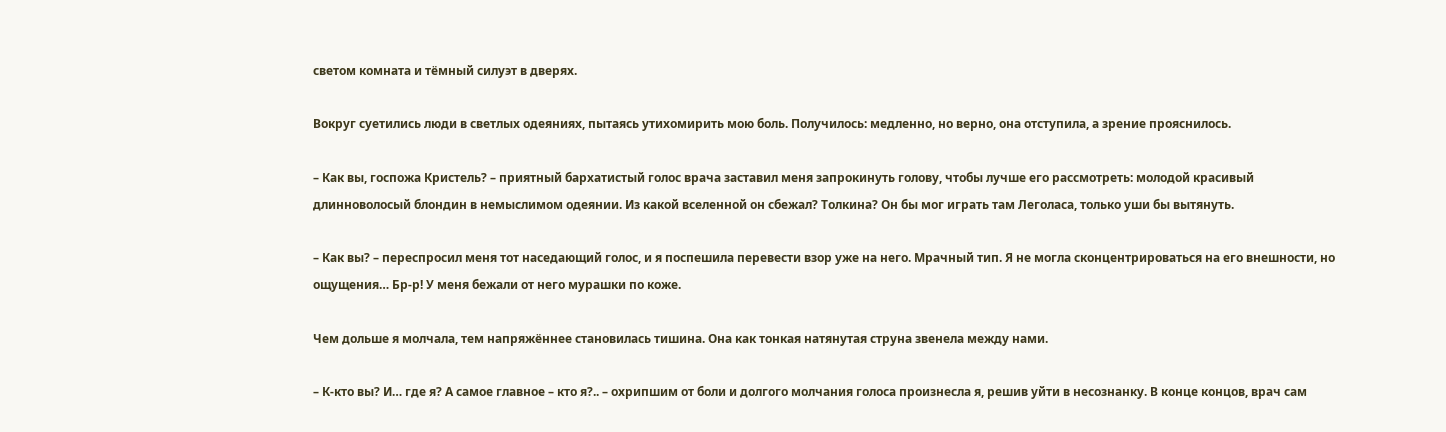светом комната и тёмный силуэт в дверях.

Вокруг суетились люди в светлых одеяниях, пытаясь утихомирить мою боль. Получилось: медленно, но верно, она отступила, а зрение прояснилось.

– Как вы, госпожа Кристель? – приятный бархатистый голос врача заставил меня запрокинуть голову, чтобы лучше его рассмотреть: молодой красивый длинноволосый блондин в немыслимом одеянии. Из какой вселенной он сбежал? Толкина? Он бы мог играть там Леголаса, только уши бы вытянуть.

– Как вы? – переспросил меня тот наседающий голос, и я поспешила перевести взор уже на него. Мрачный тип. Я не могла сконцентрироваться на его внешности, но ощущения… Бр-р! У меня бежали от него мурашки по коже.

Чем дольше я молчала, тем напряжённее становилась тишина. Она как тонкая натянутая струна звенела между нами.

– К-кто вы? И… где я? А самое главное – кто я?.. – охрипшим от боли и долгого молчания голоса произнесла я, решив уйти в несознанку. В конце концов, врач сам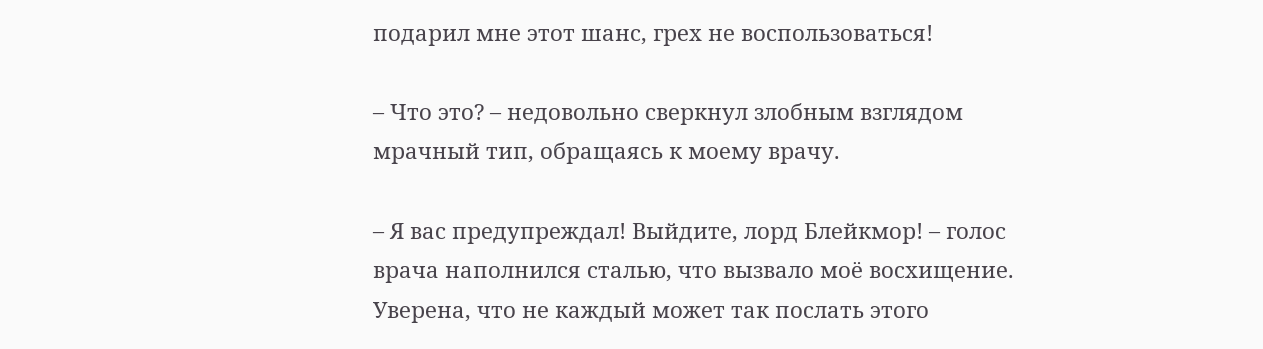подарил мне этот шанс, грех не воспользоваться!

– Что это? – недовольно сверкнул злобным взглядом мрачный тип, обращаясь к моему врачу.

– Я вас предупреждал! Выйдите, лорд Блейкмор! – голос врача наполнился сталью, что вызвало моё восхищение. Уверена, что не каждый может так послать этого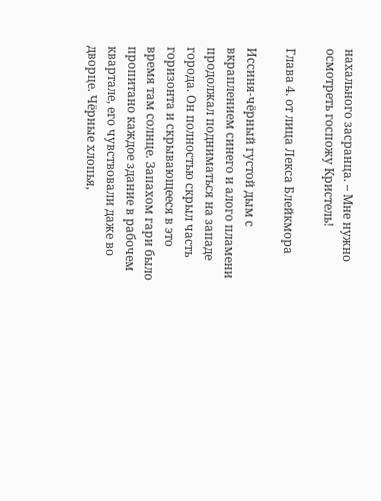нахального засранца. – Мне нужно осмотреть госпожу Кристель!

Глава 4. от лица Лекса Блейкмора

Иссиня-чёрный густой дым с вкраплением синего и алого пламени продолжал подниматься на западе города. Он полностью скрыл часть горизонта и скрывающееся в это время там солнце. Запахом гари было пропитано каждое здание в рабочем квартале, его чувствовали даже во дворце. Чёрные хлопья,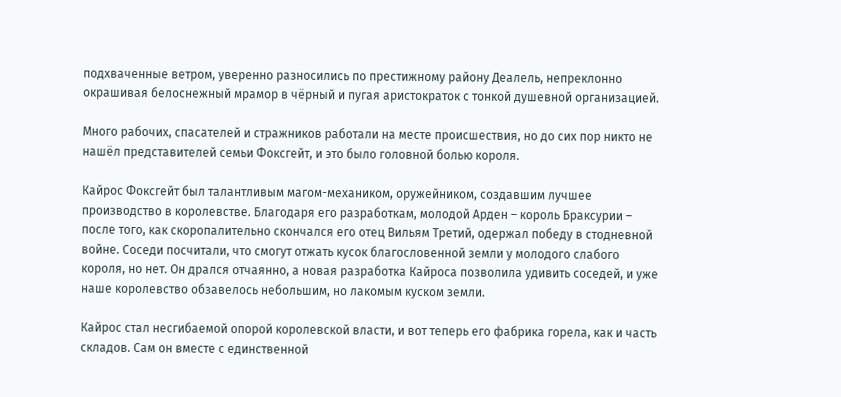подхваченные ветром, уверенно разносились по престижному району Деалель, непреклонно окрашивая белоснежный мрамор в чёрный и пугая аристократок с тонкой душевной организацией.

Много рабочих, спасателей и стражников работали на месте происшествия, но до сих пор никто не нашёл представителей семьи Фоксгейт, и это было головной болью короля.

Кайрос Фоксгейт был талантливым магом-механиком, оружейником, создавшим лучшее производство в королевстве. Благодаря его разработкам, молодой Арден – король Браксурии – после того, как скоропалительно скончался его отец Вильям Третий, одержал победу в стодневной войне. Соседи посчитали, что смогут отжать кусок благословенной земли у молодого слабого короля, но нет. Он дрался отчаянно, а новая разработка Кайроса позволила удивить соседей, и уже наше королевство обзавелось небольшим, но лакомым куском земли.

Кайрос стал несгибаемой опорой королевской власти, и вот теперь его фабрика горела, как и часть складов. Сам он вместе с единственной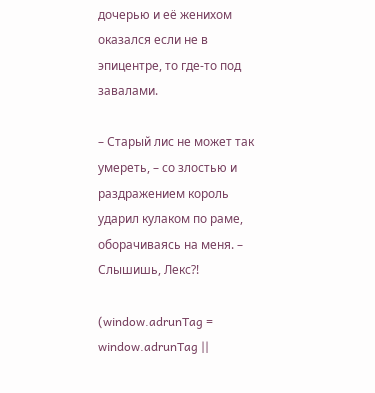дочерью и её женихом оказался если не в эпицентре, то где-то под завалами.

– Старый лис не может так умереть, – со злостью и раздражением король ударил кулаком по раме, оборачиваясь на меня. – Слышишь, Лекс?!

(window.adrunTag = window.adrunTag ||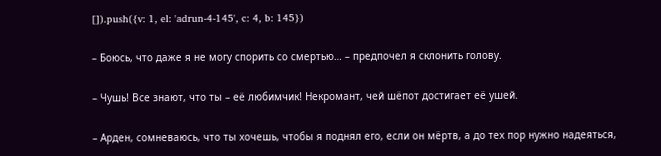[]).push({v: 1, el: 'adrun-4-145', c: 4, b: 145})

– Боюсь, что даже я не могу спорить со смертью… – предпочел я склонить голову.

– Чушь! Все знают, что ты – её любимчик! Некромант, чей шёпот достигает её ушей.

– Арден, сомневаюсь, что ты хочешь, чтобы я поднял его, если он мёртв, а до тех пор нужно надеяться,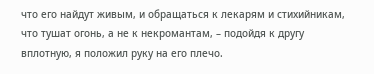что его найдут живым, и обращаться к лекарям и стихийникам, что тушат огонь, а не к некромантам, – подойдя к другу вплотную, я положил руку на его плечо.